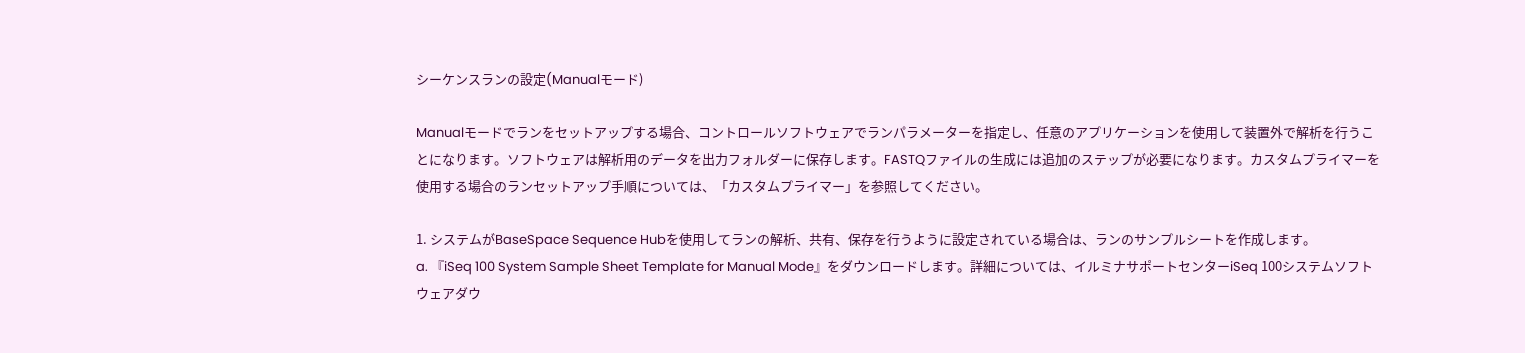シーケンスランの設定(Manualモード)

Manualモードでランをセットアップする場合、コントロールソフトウェアでランパラメーターを指定し、任意のアプリケーションを使用して装置外で解析を行うことになります。ソフトウェアは解析用のデータを出力フォルダーに保存します。FASTQファイルの生成には追加のステップが必要になります。カスタムプライマーを使用する場合のランセットアップ手順については、「カスタムプライマー」を参照してください。

1. システムがBaseSpace Sequence Hubを使用してランの解析、共有、保存を行うように設定されている場合は、ランのサンプルシートを作成します。
a. 『iSeq 100 System Sample Sheet Template for Manual Mode』をダウンロードします。詳細については、イルミナサポートセンターiSeq 100システムソフトウェアダウ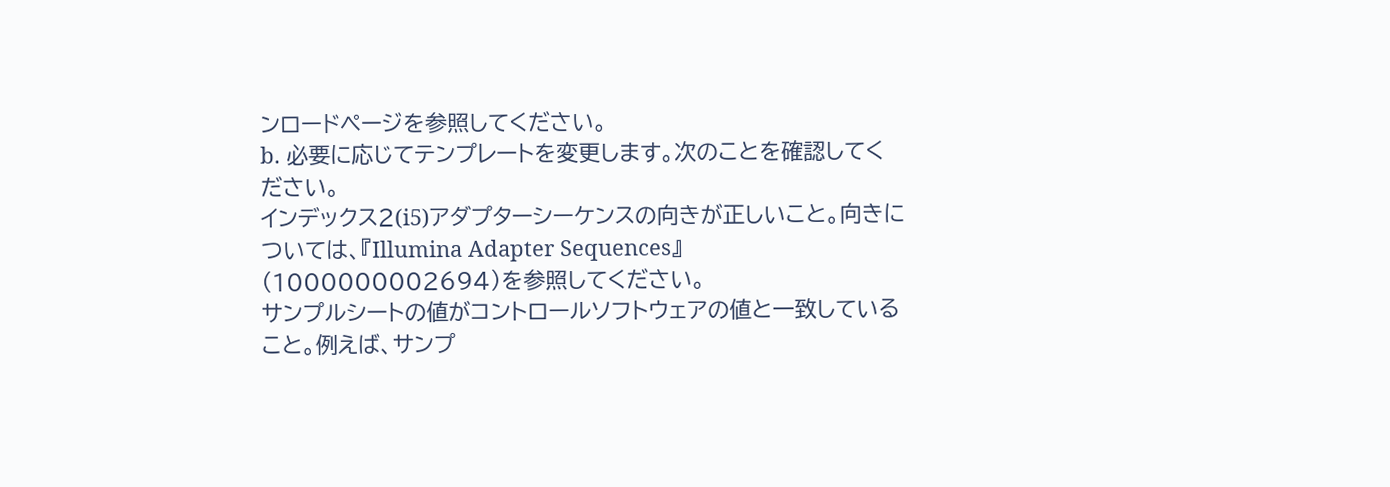ンロードページを参照してください。
b. 必要に応じてテンプレートを変更します。次のことを確認してください。
インデックス2(i5)アダプターシーケンスの向きが正しいこと。向きについては、『Illumina Adapter Sequences』(1000000002694)を参照してください。
サンプルシートの値がコントロールソフトウェアの値と一致していること。例えば、サンプ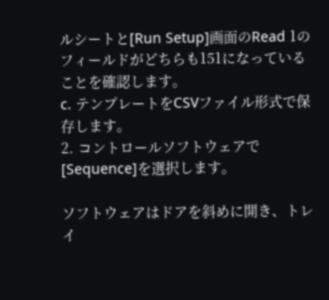ルシートと[Run Setup]画面のRead 1のフィールドがどちらも151になっていることを確認します。
c. テンプレートをCSVファイル形式で保存します。
2. コントロールソフトウェアで[Sequence]を選択します。

ソフトウェアはドアを斜めに開き、トレイ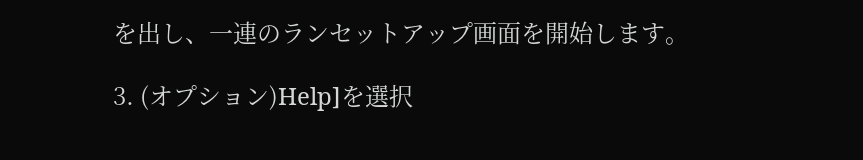を出し、一連のランセットアップ画面を開始します。

3. (オプション)Help]を選択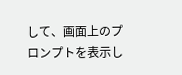して、画面上のプロンプトを表示し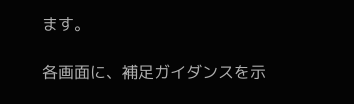ます。

各画面に、補足ガイダンスを示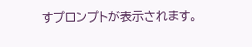すプロンプトが表示されます。